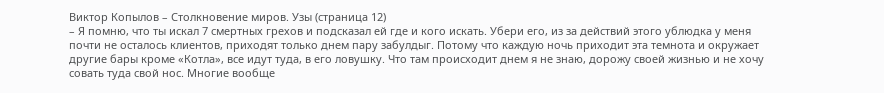Виктор Копылов – Столкновение миров. Узы (страница 12)
– Я помню, что ты искал 7 смертных грехов и подсказал ей где и кого искать. Убери его, из за действий этого ублюдка у меня почти не осталось клиентов, приходят только днем пару забулдыг. Потому что каждую ночь приходит эта темнота и окружает другие бары кроме «Котла», все идут туда, в его ловушку. Что там происходит днем я не знаю, дорожу своей жизнью и не хочу совать туда свой нос. Многие вообще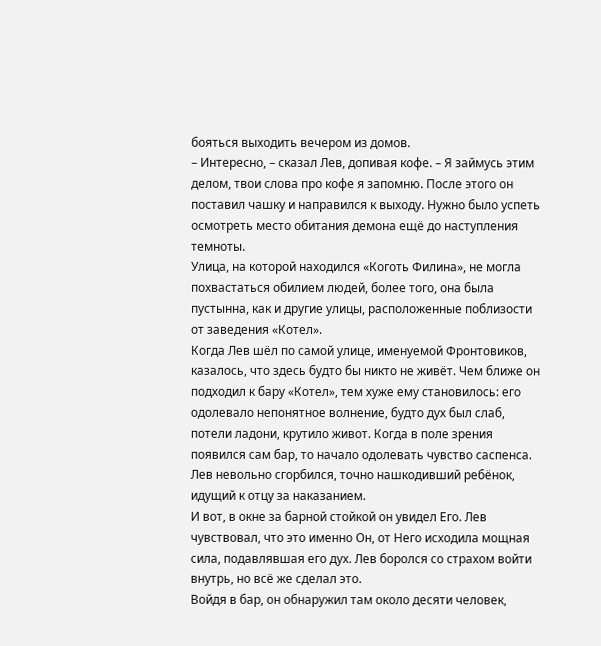бояться выходить вечером из домов.
– Интересно, – сказал Лев, допивая кофе. – Я займусь этим делом, твои слова про кофе я запомню. После этого он поставил чашку и направился к выходу. Нужно было успеть осмотреть место обитания демона ещё до наступления темноты.
Улица, на которой находился «Коготь Филина», не могла похвастаться обилием людей, более того, она была пустынна, как и другие улицы, расположенные поблизости от заведения «Котел».
Когда Лев шёл по самой улице, именуемой Фронтовиков, казалось, что здесь будто бы никто не живёт. Чем ближе он подходил к бару «Котел», тем хуже ему становилось: его одолевало непонятное волнение, будто дух был слаб, потели ладони, крутило живот. Когда в поле зрения появился сам бар, то начало одолевать чувство саспенса. Лев невольно сгорбился, точно нашкодивший ребёнок, идущий к отцу за наказанием.
И вот, в окне за барной стойкой он увидел Его. Лев чувствовал, что это именно Он, от Него исходила мощная сила, подавлявшая его дух. Лев боролся со страхом войти внутрь, но всё же сделал это.
Войдя в бар, он обнаружил там около десяти человек,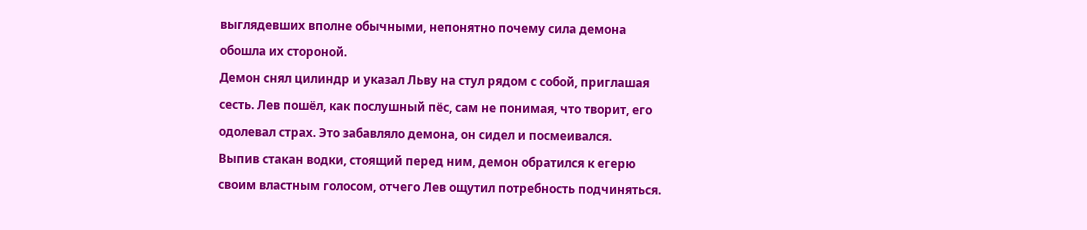выглядевших вполне обычными, непонятно почему сила демона обошла их стороной.
Демон снял цилиндр и указал Льву на стул рядом с собой, приглашая сесть. Лев пошёл, как послушный пёс, сам не понимая, что творит, его одолевал страх. Это забавляло демона, он сидел и посмеивался.
Выпив стакан водки, стоящий перед ним, демон обратился к егерю своим властным голосом, отчего Лев ощутил потребность подчиняться.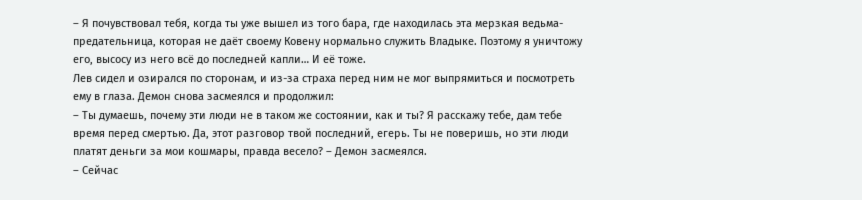– Я почувствовал тебя, когда ты уже вышел из того бара, где находилась эта мерзкая ведьма-предательница, которая не даёт своему Ковену нормально служить Владыке. Поэтому я уничтожу его, высосу из него всё до последней капли… И её тоже.
Лев сидел и озирался по сторонам, и из-за страха перед ним не мог выпрямиться и посмотреть ему в глаза. Демон снова засмеялся и продолжил:
– Ты думаешь, почему эти люди не в таком же состоянии, как и ты? Я расскажу тебе, дам тебе время перед смертью. Да, этот разговор твой последний, егерь. Ты не поверишь, но эти люди платят деньги за мои кошмары, правда весело? – Демон засмеялся.
– Сейчас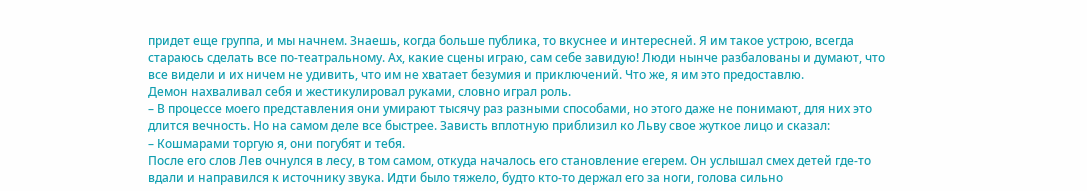придет еще группа, и мы начнем. Знаешь, когда больше публика, то вкуснее и интересней. Я им такое устрою, всегда стараюсь сделать все по-театральному. Ах, какие сцены играю, сам себе завидую! Люди нынче разбалованы и думают, что все видели и их ничем не удивить, что им не хватает безумия и приключений. Что же, я им это предоставлю.
Демон нахваливал себя и жестикулировал руками, словно играл роль.
– В процессе моего представления они умирают тысячу раз разными способами, но этого даже не понимают, для них это длится вечность. Но на самом деле все быстрее. Зависть вплотную приблизил ко Льву свое жуткое лицо и сказал:
– Кошмарами торгую я, они погубят и тебя.
После его слов Лев очнулся в лесу, в том самом, откуда началось его становление егерем. Он услышал смех детей где-то вдали и направился к источнику звука. Идти было тяжело, будто кто-то держал его за ноги, голова сильно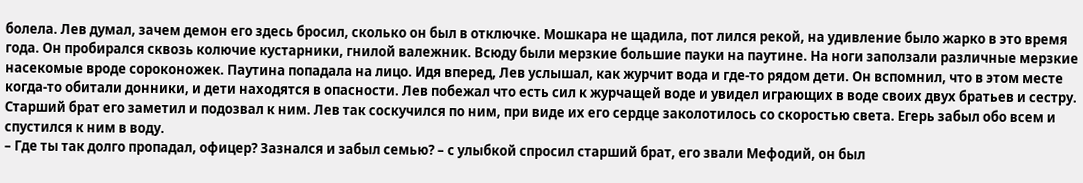болела. Лев думал, зачем демон его здесь бросил, сколько он был в отключке. Мошкара не щадила, пот лился рекой, на удивление было жарко в это время года. Он пробирался сквозь колючие кустарники, гнилой валежник. Всюду были мерзкие большие пауки на паутине. На ноги заползали различные мерзкие насекомые вроде сороконожек. Паутина попадала на лицо. Идя вперед, Лев услышал, как журчит вода и где-то рядом дети. Он вспомнил, что в этом месте когда-то обитали донники, и дети находятся в опасности. Лев побежал что есть сил к журчащей воде и увидел играющих в воде своих двух братьев и сестру. Старший брат его заметил и подозвал к ним. Лев так соскучился по ним, при виде их его сердце заколотилось со скоростью света. Егерь забыл обо всем и спустился к ним в воду.
– Где ты так долго пропадал, офицер? Зазнался и забыл семью? – с улыбкой спросил старший брат, его звали Мефодий, он был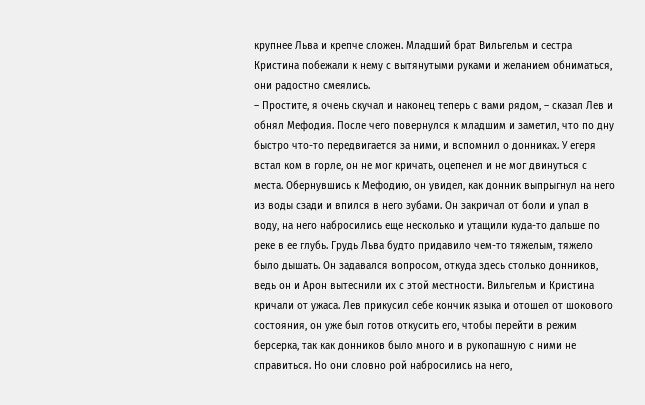крупнее Льва и крепче сложен. Младший брат Вильгельм и сестра Кристина побежали к нему с вытянутыми руками и желанием обниматься, они радостно смеялись.
– Простите, я очень скучал и наконец теперь с вами рядом, – сказал Лев и обнял Мефодия. После чего повернулся к младшим и заметил, что по дну быстро что-то передвигается за ними, и вспомнил о донниках. У егеря встал ком в горле, он не мог кричать, оцепенел и не мог двинуться с места. Обернувшись к Мефодию, он увидел, как донник выпрыгнул на него из воды сзади и впился в него зубами. Он закричал от боли и упал в воду, на него набросились еще несколько и утащили куда-то дальше по реке в ее глубь. Грудь Льва будто придавило чем-то тяжелым, тяжело было дышать. Он задавался вопросом, откуда здесь столько донников, ведь он и Арон вытеснили их с этой местности. Вильгельм и Кристина кричали от ужаса. Лев прикусил себе кончик языка и отошел от шокового состояния, он уже был готов откусить его, чтобы перейти в режим берсерка, так как донников было много и в рукопашную с ними не справиться. Но они словно рой набросились на него,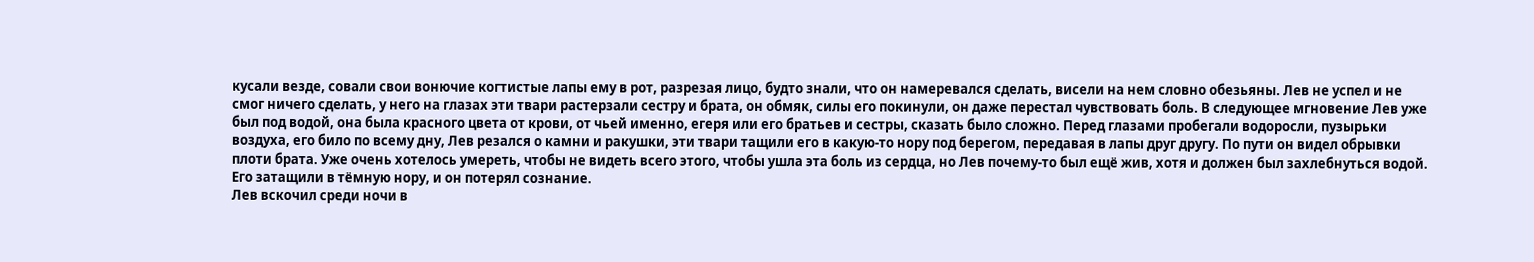кусали везде, совали свои вонючие когтистые лапы ему в рот, разрезая лицо, будто знали, что он намеревался сделать, висели на нем словно обезьяны. Лев не успел и не смог ничего сделать, у него на глазах эти твари растерзали сестру и брата, он обмяк, силы его покинули, он даже перестал чувствовать боль. В следующее мгновение Лев уже был под водой, она была красного цвета от крови, от чьей именно, егеря или его братьев и сестры, сказать было сложно. Перед глазами пробегали водоросли, пузырьки воздуха, его било по всему дну, Лев резался о камни и ракушки, эти твари тащили его в какую-то нору под берегом, передавая в лапы друг другу. По пути он видел обрывки плоти брата. Уже очень хотелось умереть, чтобы не видеть всего этого, чтобы ушла эта боль из сердца, но Лев почему-то был ещё жив, хотя и должен был захлебнуться водой. Его затащили в тёмную нору, и он потерял сознание.
Лев вскочил среди ночи в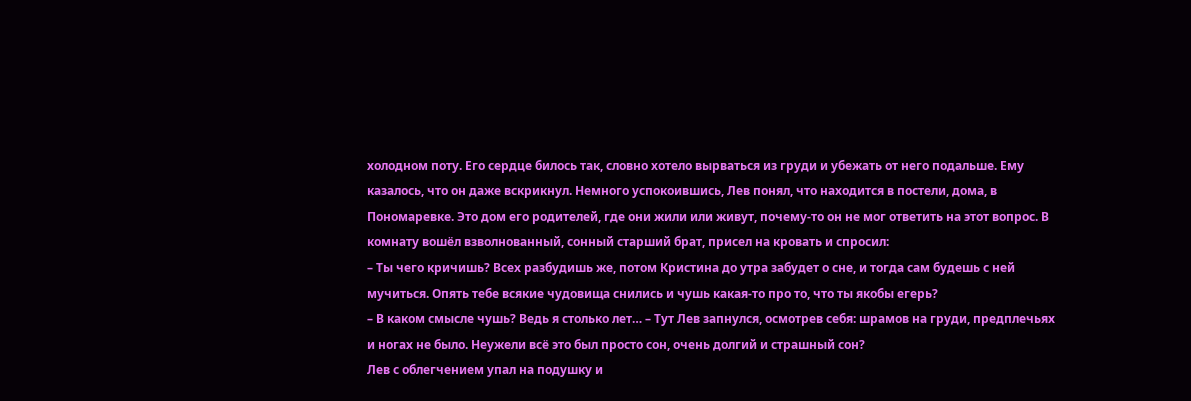холодном поту. Его сердце билось так, словно хотело вырваться из груди и убежать от него подальше. Ему казалось, что он даже вскрикнул. Немного успокоившись, Лев понял, что находится в постели, дома, в Пономаревке. Это дом его родителей, где они жили или живут, почему-то он не мог ответить на этот вопрос. В комнату вошёл взволнованный, сонный старший брат, присел на кровать и спросил:
– Ты чего кричишь? Всех разбудишь же, потом Кристина до утра забудет о сне, и тогда сам будешь с ней мучиться. Опять тебе всякие чудовища снились и чушь какая-то про то, что ты якобы егерь?
– В каком смысле чушь? Ведь я столько лет… – Тут Лев запнулся, осмотрев себя: шрамов на груди, предплечьях и ногах не было. Неужели всё это был просто сон, очень долгий и страшный сон?
Лев с облегчением упал на подушку и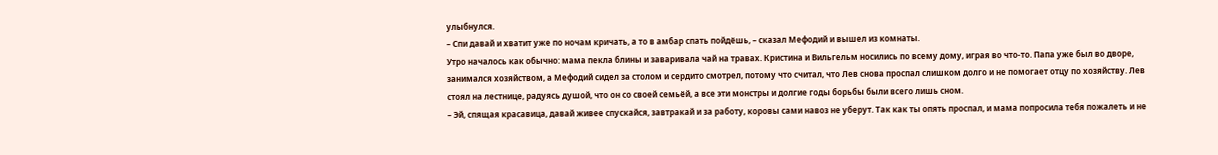улыбнулся.
– Спи давай и хватит уже по ночам кричать, а то в амбар спать пойдёшь, – сказал Мефодий и вышел из комнаты.
Утро началось как обычно: мама пекла блины и заваривала чай на травах. Кристина и Вильгельм носились по всему дому, играя во что-то. Папа уже был во дворе, занимался хозяйством, а Мефодий сидел за столом и сердито смотрел, потому что считал, что Лев снова проспал слишком долго и не помогает отцу по хозяйству. Лев стоял на лестнице, радуясь душой, что он со своей семьёй, а все эти монстры и долгие годы борьбы были всего лишь сном.
– Эй, спящая красавица, давай живее спускайся, завтракай и за работу, коровы сами навоз не уберут. Так как ты опять проспал, и мама попросила тебя пожалеть и не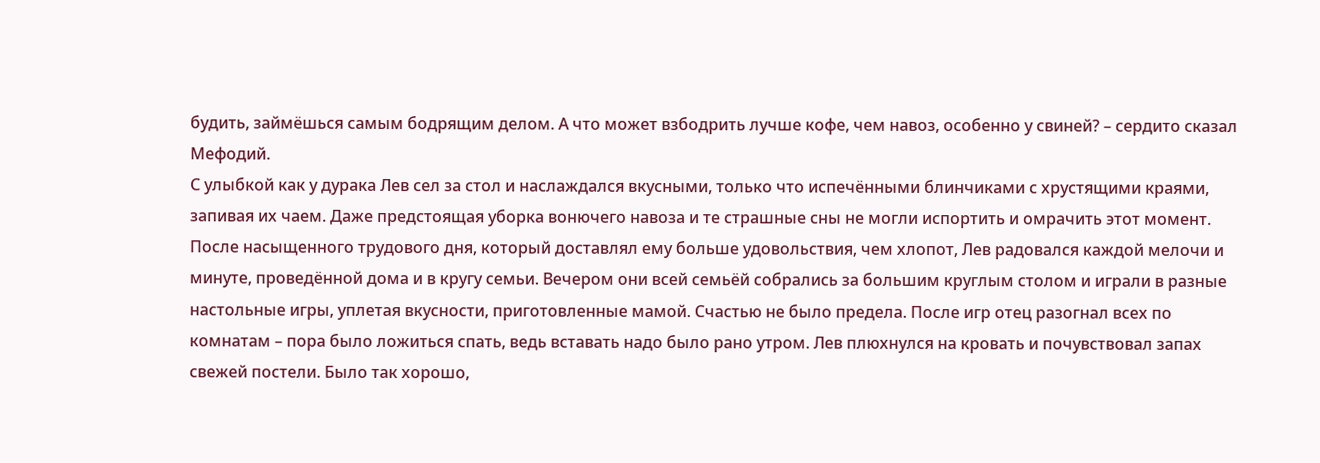будить, займёшься самым бодрящим делом. А что может взбодрить лучше кофе, чем навоз, особенно у свиней? – сердито сказал Мефодий.
С улыбкой как у дурака Лев сел за стол и наслаждался вкусными, только что испечёнными блинчиками с хрустящими краями, запивая их чаем. Даже предстоящая уборка вонючего навоза и те страшные сны не могли испортить и омрачить этот момент.
После насыщенного трудового дня, который доставлял ему больше удовольствия, чем хлопот, Лев радовался каждой мелочи и минуте, проведённой дома и в кругу семьи. Вечером они всей семьёй собрались за большим круглым столом и играли в разные настольные игры, уплетая вкусности, приготовленные мамой. Счастью не было предела. После игр отец разогнал всех по комнатам – пора было ложиться спать, ведь вставать надо было рано утром. Лев плюхнулся на кровать и почувствовал запах свежей постели. Было так хорошо,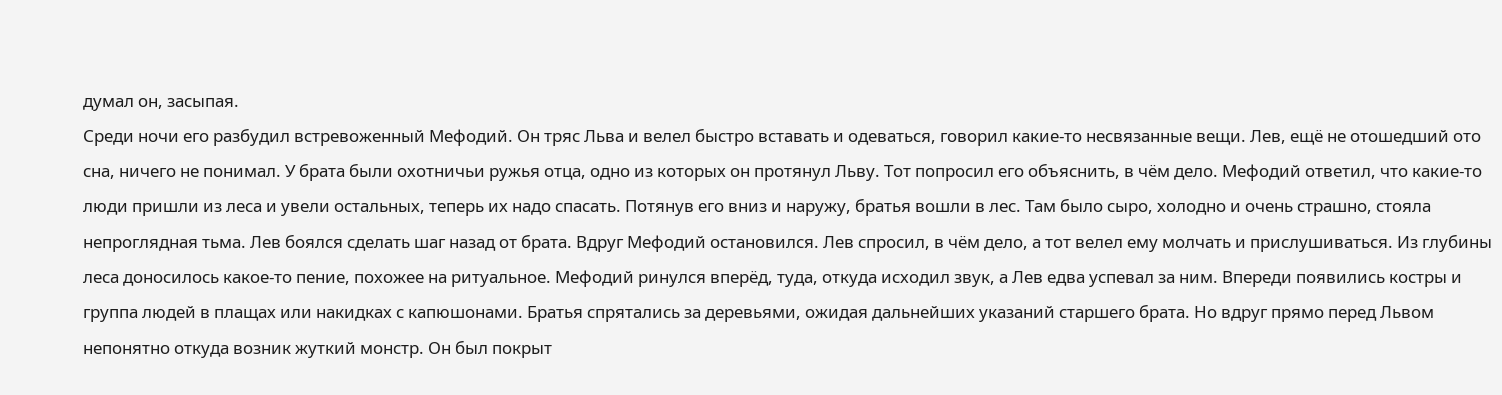думал он, засыпая.
Среди ночи его разбудил встревоженный Мефодий. Он тряс Льва и велел быстро вставать и одеваться, говорил какие-то несвязанные вещи. Лев, ещё не отошедший ото сна, ничего не понимал. У брата были охотничьи ружья отца, одно из которых он протянул Льву. Тот попросил его объяснить, в чём дело. Мефодий ответил, что какие-то люди пришли из леса и увели остальных, теперь их надо спасать. Потянув его вниз и наружу, братья вошли в лес. Там было сыро, холодно и очень страшно, стояла непроглядная тьма. Лев боялся сделать шаг назад от брата. Вдруг Мефодий остановился. Лев спросил, в чём дело, а тот велел ему молчать и прислушиваться. Из глубины леса доносилось какое-то пение, похожее на ритуальное. Мефодий ринулся вперёд, туда, откуда исходил звук, а Лев едва успевал за ним. Впереди появились костры и группа людей в плащах или накидках с капюшонами. Братья спрятались за деревьями, ожидая дальнейших указаний старшего брата. Но вдруг прямо перед Львом непонятно откуда возник жуткий монстр. Он был покрыт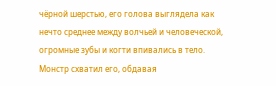чёрной шерстью, его голова выглядела как нечто среднее между волчьей и человеческой, огромные зубы и когти впивались в тело. Монстр схватил его, обдавая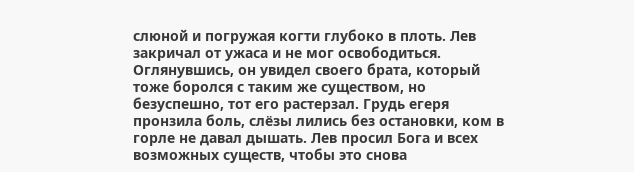слюной и погружая когти глубоко в плоть. Лев закричал от ужаса и не мог освободиться. Оглянувшись, он увидел своего брата, который тоже боролся с таким же существом, но безуспешно, тот его растерзал. Грудь егеря пронзила боль, слёзы лились без остановки, ком в горле не давал дышать. Лев просил Бога и всех возможных существ, чтобы это снова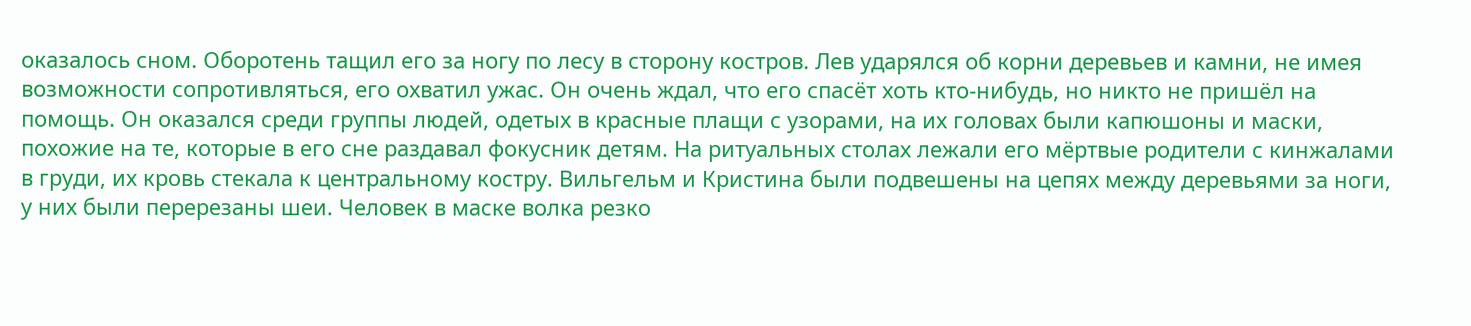оказалось сном. Оборотень тащил его за ногу по лесу в сторону костров. Лев ударялся об корни деревьев и камни, не имея возможности сопротивляться, его охватил ужас. Он очень ждал, что его спасёт хоть кто-нибудь, но никто не пришёл на помощь. Он оказался среди группы людей, одетых в красные плащи с узорами, на их головах были капюшоны и маски, похожие на те, которые в его сне раздавал фокусник детям. На ритуальных столах лежали его мёртвые родители с кинжалами в груди, их кровь стекала к центральному костру. Вильгельм и Кристина были подвешены на цепях между деревьями за ноги, у них были перерезаны шеи. Человек в маске волка резко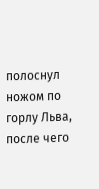полоснул ножом по горлу Льва, после чего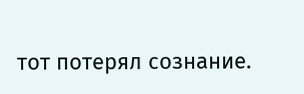тот потерял сознание.